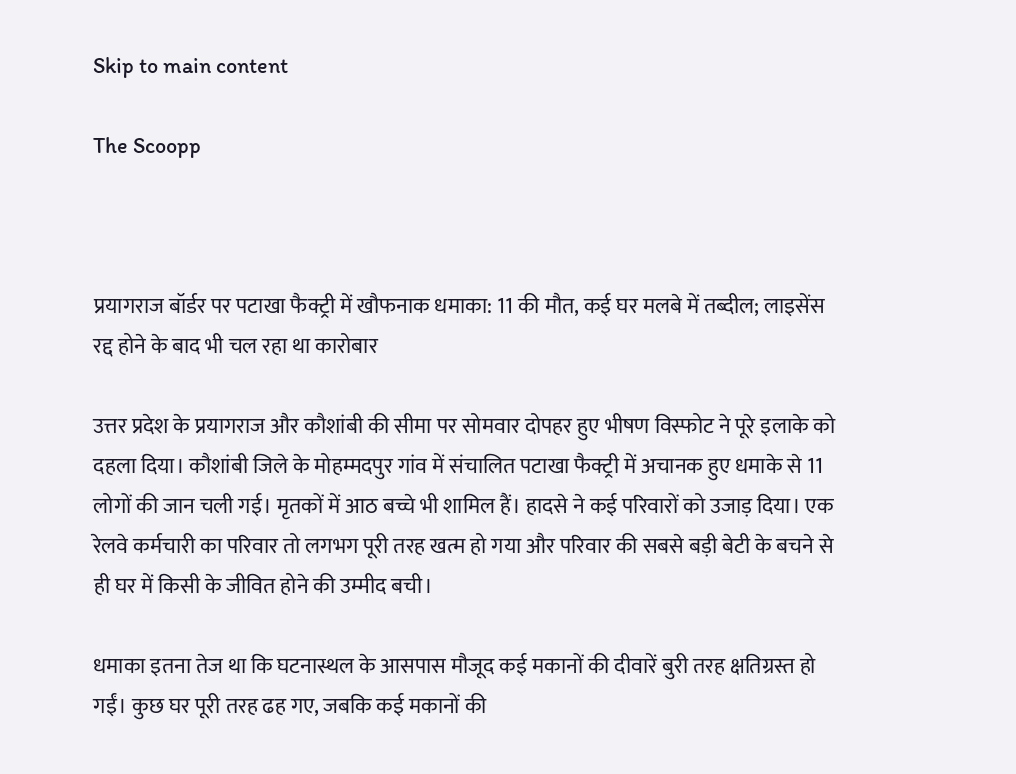Skip to main content

The Scoopp



प्रयागराज बॉर्डर पर पटाखा फैक्ट्री में खौफनाक धमाका: 11 की मौत, कई घर मलबे में तब्दील; लाइसेंस रद्द होने के बाद भी चल रहा था कारोबार

उत्तर प्रदेश के प्रयागराज और कौशांबी की सीमा पर सोमवार दोपहर हुए भीषण विस्फोट ने पूरे इलाके को दहला दिया। कौशांबी जिले के मोहम्मदपुर गांव में संचालित पटाखा फैक्ट्री में अचानक हुए धमाके से 11 लोगों की जान चली गई। मृतकों में आठ बच्चे भी शामिल हैं। हादसे ने कई परिवारों को उजाड़ दिया। एक रेलवे कर्मचारी का परिवार तो लगभग पूरी तरह खत्म हो गया और परिवार की सबसे बड़ी बेटी के बचने से ही घर में किसी के जीवित होने की उम्मीद बची।

धमाका इतना तेज था कि घटनास्थल के आसपास मौजूद कई मकानों की दीवारें बुरी तरह क्षतिग्रस्त हो गईं। कुछ घर पूरी तरह ढह गए, जबकि कई मकानों की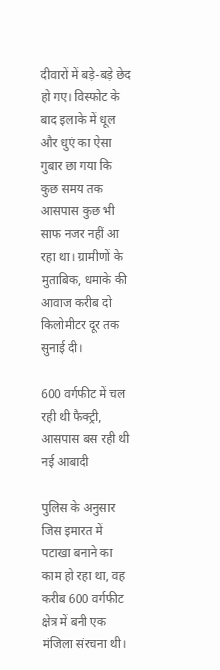दीवारों में बड़े-बड़े छेद हो गए। विस्फोट के बाद इलाके में धूल और धुएं का ऐसा गुबार छा गया कि कुछ समय तक आसपास कुछ भी साफ नजर नहीं आ रहा था। ग्रामीणों के मुताबिक, धमाके की आवाज करीब दो किलोमीटर दूर तक सुनाई दी।

600 वर्गफीट में चल रही थी फैक्ट्री, आसपास बस रही थी नई आबादी

पुलिस के अनुसार जिस इमारत में पटाखा बनाने का काम हो रहा था, वह करीब 600 वर्गफीट क्षेत्र में बनी एक मंजिला संरचना थी।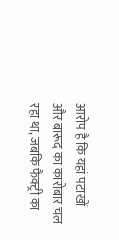आरोप है कि यहां पटाखों और बारूद का कारोबार चल रहा था, जबकि फैक्ट्री का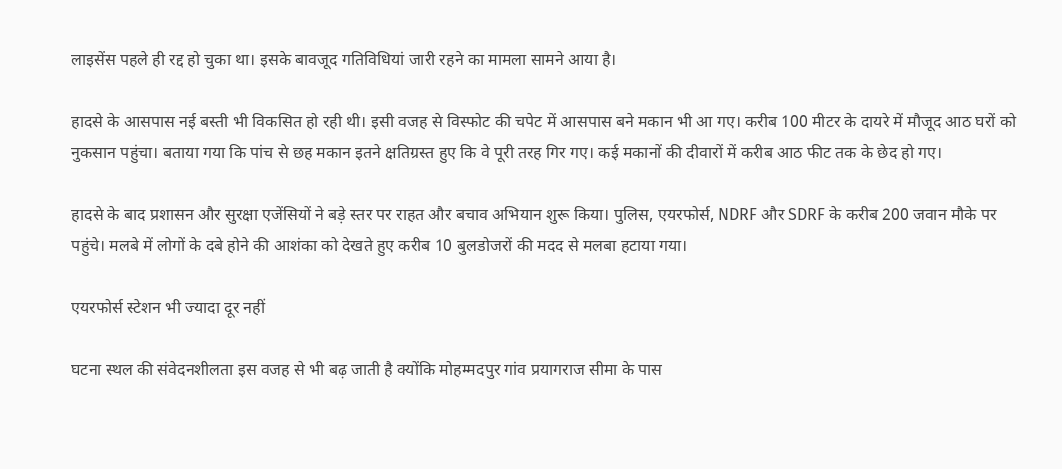लाइसेंस पहले ही रद्द हो चुका था। इसके बावजूद गतिविधियां जारी रहने का मामला सामने आया है।

हादसे के आसपास नई बस्ती भी विकसित हो रही थी। इसी वजह से विस्फोट की चपेट में आसपास बने मकान भी आ गए। करीब 100 मीटर के दायरे में मौजूद आठ घरों को नुकसान पहुंचा। बताया गया कि पांच से छह मकान इतने क्षतिग्रस्त हुए कि वे पूरी तरह गिर गए। कई मकानों की दीवारों में करीब आठ फीट तक के छेद हो गए।

हादसे के बाद प्रशासन और सुरक्षा एजेंसियों ने बड़े स्तर पर राहत और बचाव अभियान शुरू किया। पुलिस, एयरफोर्स, NDRF और SDRF के करीब 200 जवान मौके पर पहुंचे। मलबे में लोगों के दबे होने की आशंका को देखते हुए करीब 10 बुलडोजरों की मदद से मलबा हटाया गया।

एयरफोर्स स्टेशन भी ज्यादा दूर नहीं

घटना स्थल की संवेदनशीलता इस वजह से भी बढ़ जाती है क्योंकि मोहम्मदपुर गांव प्रयागराज सीमा के पास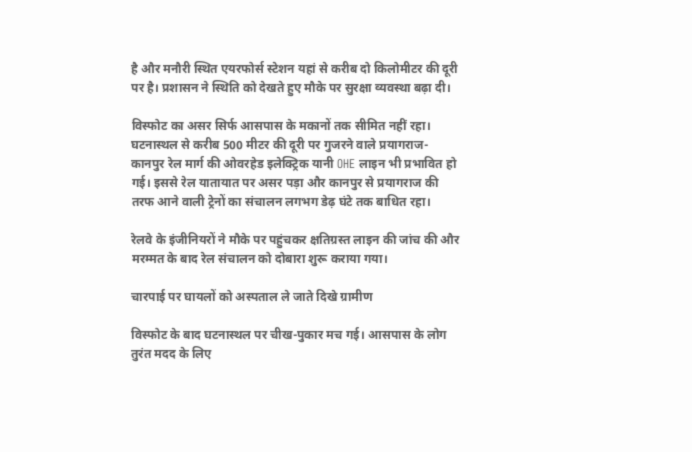है और मनौरी स्थित एयरफोर्स स्टेशन यहां से करीब दो किलोमीटर की दूरी पर है। प्रशासन ने स्थिति को देखते हुए मौके पर सुरक्षा व्यवस्था बढ़ा दी।

विस्फोट का असर सिर्फ आसपास के मकानों तक सीमित नहीं रहा। घटनास्थल से करीब 500 मीटर की दूरी पर गुजरने वाले प्रयागराज-कानपुर रेल मार्ग की ओवरहेड इलेक्ट्रिक यानी OHE लाइन भी प्रभावित हो गई। इससे रेल यातायात पर असर पड़ा और कानपुर से प्रयागराज की तरफ आने वाली ट्रेनों का संचालन लगभग डेढ़ घंटे तक बाधित रहा।

रेलवे के इंजीनियरों ने मौके पर पहुंचकर क्षतिग्रस्त लाइन की जांच की और मरम्मत के बाद रेल संचालन को दोबारा शुरू कराया गया।

चारपाई पर घायलों को अस्पताल ले जाते दिखे ग्रामीण

विस्फोट के बाद घटनास्थल पर चीख-पुकार मच गई। आसपास के लोग तुरंत मदद के लिए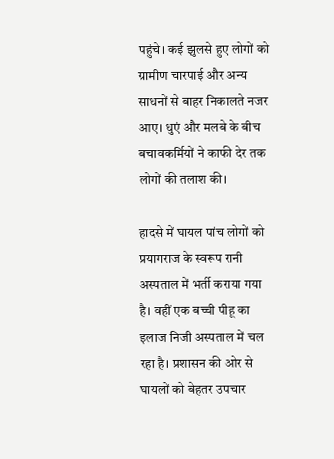पहुंचे। कई झुलसे हुए लोगों को ग्रामीण चारपाई और अन्य साधनों से बाहर निकालते नजर आए। धुएं और मलबे के बीच बचावकर्मियों ने काफी देर तक लोगों की तलाश की।

हादसे में घायल पांच लोगों को प्रयागराज के स्वरूप रानी अस्पताल में भर्ती कराया गया है। वहीं एक बच्ची पीहू का इलाज निजी अस्पताल में चल रहा है। प्रशासन की ओर से घायलों को बेहतर उपचार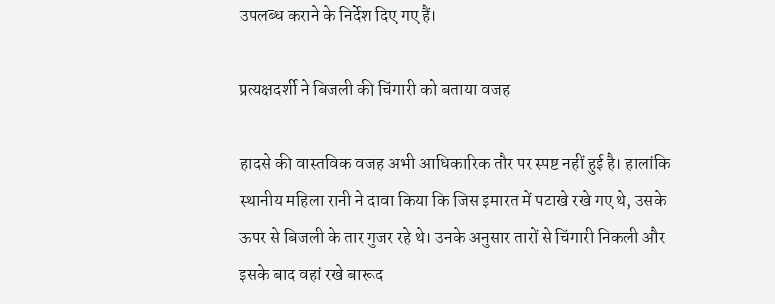उपलब्ध कराने के निर्देश दिए गए हैं।

प्रत्यक्षदर्शी ने बिजली की चिंगारी को बताया वजह

हादसे की वास्तविक वजह अभी आधिकारिक तौर पर स्पष्ट नहीं हुई है। हालांकि स्थानीय महिला रानी ने दावा किया कि जिस इमारत में पटाखे रखे गए थे, उसके ऊपर से बिजली के तार गुजर रहे थे। उनके अनुसार तारों से चिंगारी निकली और इसके बाद वहां रखे बारूद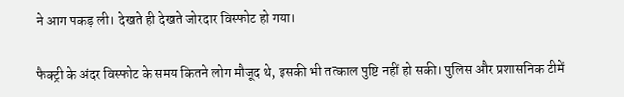ने आग पकड़ ली। देखते ही देखते जोरदार विस्फोट हो गया।

फैक्ट्री के अंदर विस्फोट के समय कितने लोग मौजूद थे, इसकी भी तत्काल पुष्टि नहीं हो सकी। पुलिस और प्रशासनिक टीमें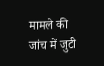मामले की जांच में जुटी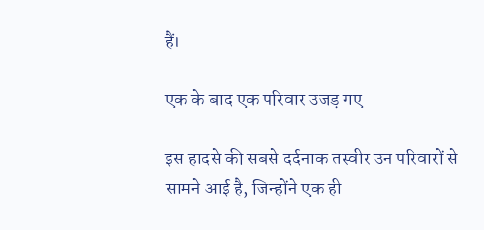हैं।

एक के बाद एक परिवार उजड़ गए

इस हादसे की सबसे दर्दनाक तस्वीर उन परिवारों से सामने आई है, जिन्होंने एक ही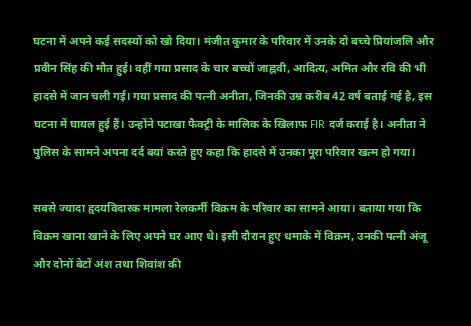घटना में अपने कई सदस्यों को खो दिया। मंजीत कुमार के परिवार में उनके दो बच्चे प्रियांजलि और प्रवीन सिंह की मौत हुई। वहीं गया प्रसाद के चार बच्चों जाह्नवी, आदित्य, अमित और रवि की भी हादसे में जान चली गई। गया प्रसाद की पत्नी अनीता, जिनकी उम्र करीब 42 वर्ष बताई गई है, इस घटना में घायल हुई हैं। उन्होंने पटाखा फैक्ट्री के मालिक के खिलाफ FIR दर्ज कराई है। अनीता ने पुलिस के सामने अपना दर्द बयां करते हुए कहा कि हादसे में उनका पूरा परिवार खत्म हो गया।

सबसे ज्यादा हृदयविदारक मामला रेलकर्मी विक्रम के परिवार का सामने आया। बताया गया कि विक्रम खाना खाने के लिए अपने घर आए थे। इसी दौरान हुए धमाके में विक्रम, उनकी पत्नी अंजू और दोनों बेटों अंश तथा शिवांश की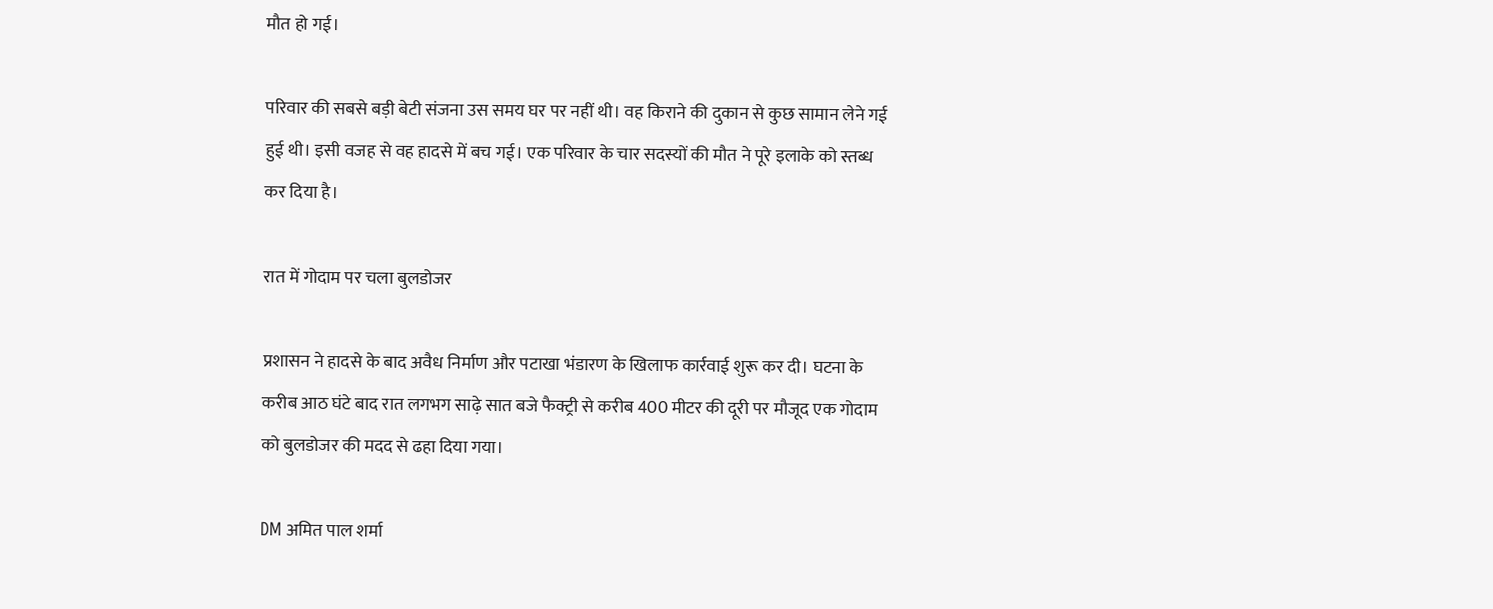मौत हो गई।

परिवार की सबसे बड़ी बेटी संजना उस समय घर पर नहीं थी। वह किराने की दुकान से कुछ सामान लेने गई हुई थी। इसी वजह से वह हादसे में बच गई। एक परिवार के चार सदस्यों की मौत ने पूरे इलाके को स्तब्ध कर दिया है।

रात में गोदाम पर चला बुलडोजर

प्रशासन ने हादसे के बाद अवैध निर्माण और पटाखा भंडारण के खिलाफ कार्रवाई शुरू कर दी। घटना के करीब आठ घंटे बाद रात लगभग साढ़े सात बजे फैक्ट्री से करीब 400 मीटर की दूरी पर मौजूद एक गोदाम को बुलडोजर की मदद से ढहा दिया गया।

DM अमित पाल शर्मा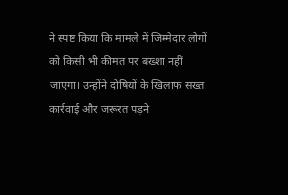ने स्पष्ट किया कि मामले में जिम्मेदार लोगों को किसी भी कीमत पर बख्शा नहीं जाएगा। उन्होंने दोषियों के खिलाफ सख्त कार्रवाई और जरूरत पड़ने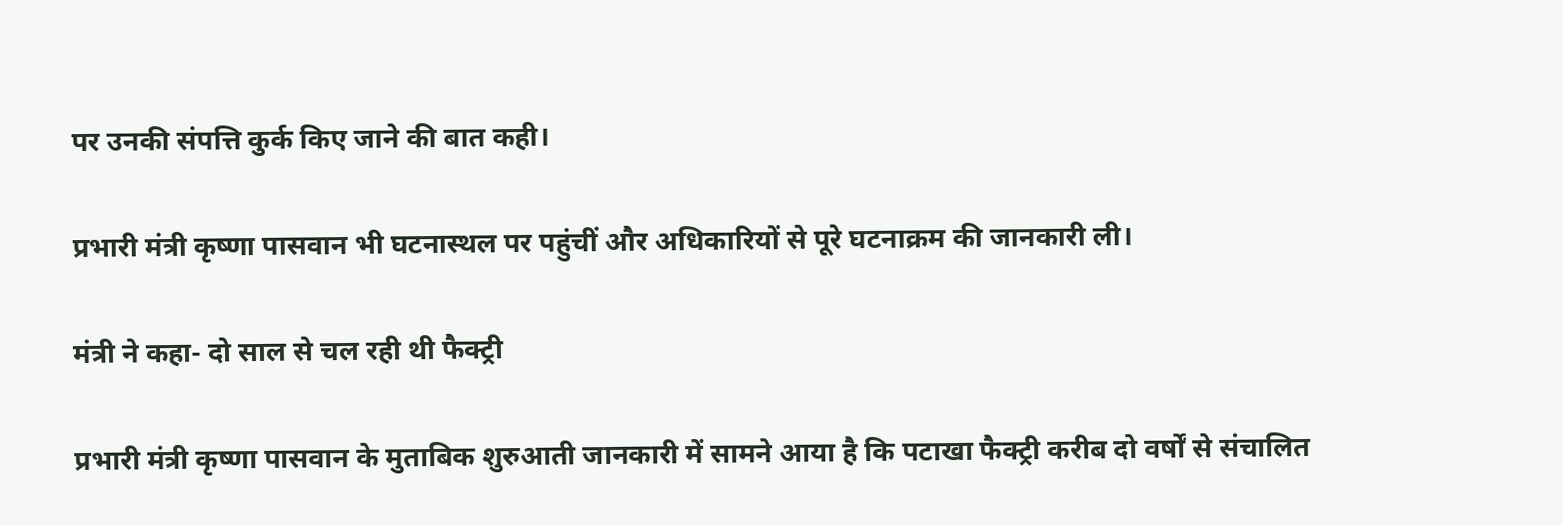पर उनकी संपत्ति कुर्क किए जाने की बात कही।

प्रभारी मंत्री कृष्णा पासवान भी घटनास्थल पर पहुंचीं और अधिकारियों से पूरे घटनाक्रम की जानकारी ली।

मंत्री ने कहा- दो साल से चल रही थी फैक्ट्री

प्रभारी मंत्री कृष्णा पासवान के मुताबिक शुरुआती जानकारी में सामने आया है कि पटाखा फैक्ट्री करीब दो वर्षों से संचालित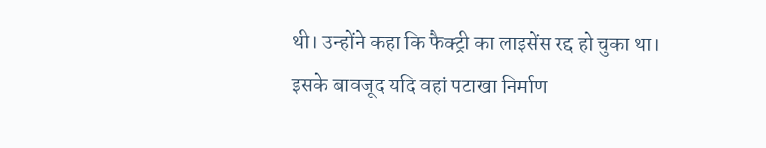थी। उन्होंने कहा कि फैक्ट्री का लाइसेंस रद्द हो चुका था। इसके बावजूद यदि वहां पटाखा निर्माण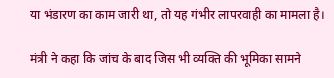या भंडारण का काम जारी था, तो यह गंभीर लापरवाही का मामला है।

मंत्री ने कहा कि जांच के बाद जिस भी व्यक्ति की भूमिका सामने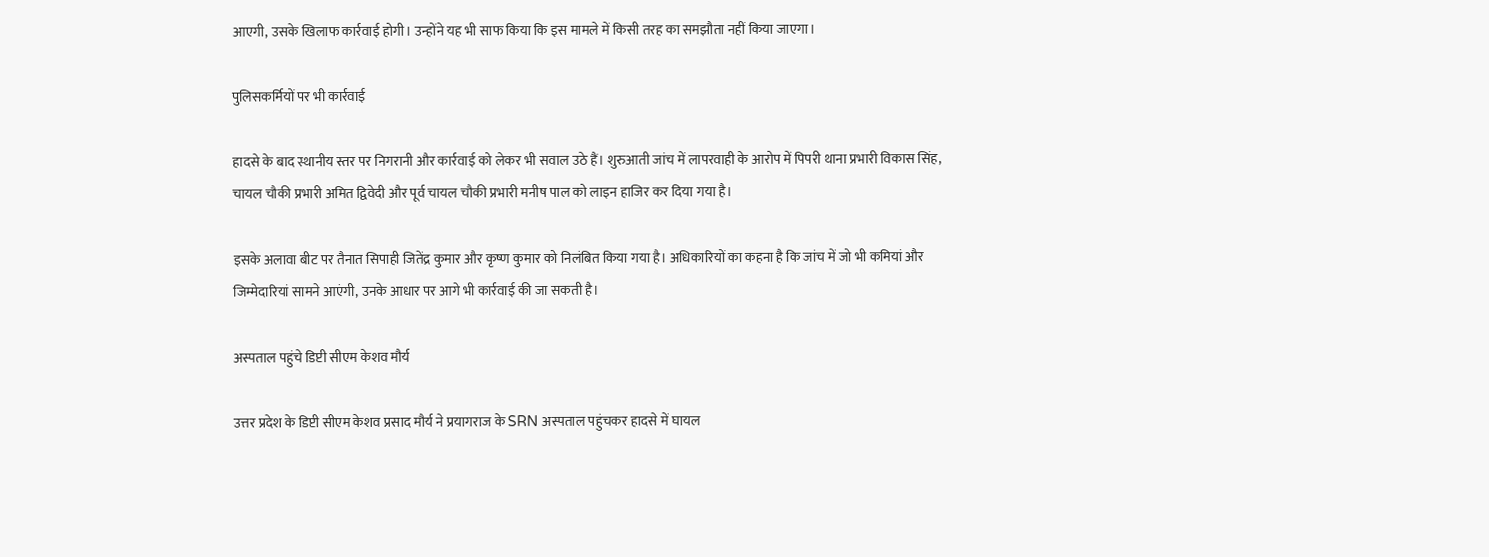आएगी, उसके खिलाफ कार्रवाई होगी। उन्होंने यह भी साफ किया कि इस मामले में किसी तरह का समझौता नहीं किया जाएगा।

पुलिसकर्मियों पर भी कार्रवाई

हादसे के बाद स्थानीय स्तर पर निगरानी और कार्रवाई को लेकर भी सवाल उठे हैं। शुरुआती जांच में लापरवाही के आरोप में पिपरी थाना प्रभारी विकास सिंह, चायल चौकी प्रभारी अमित द्विवेदी और पूर्व चायल चौकी प्रभारी मनीष पाल को लाइन हाजिर कर दिया गया है।

इसके अलावा बीट पर तैनात सिपाही जितेंद्र कुमार और कृष्ण कुमार को निलंबित किया गया है। अधिकारियों का कहना है कि जांच में जो भी कमियां और जिम्मेदारियां सामने आएंगी, उनके आधार पर आगे भी कार्रवाई की जा सकती है।

अस्पताल पहुंचे डिप्टी सीएम केशव मौर्य

उत्तर प्रदेश के डिप्टी सीएम केशव प्रसाद मौर्य ने प्रयागराज के SRN अस्पताल पहुंचकर हादसे में घायल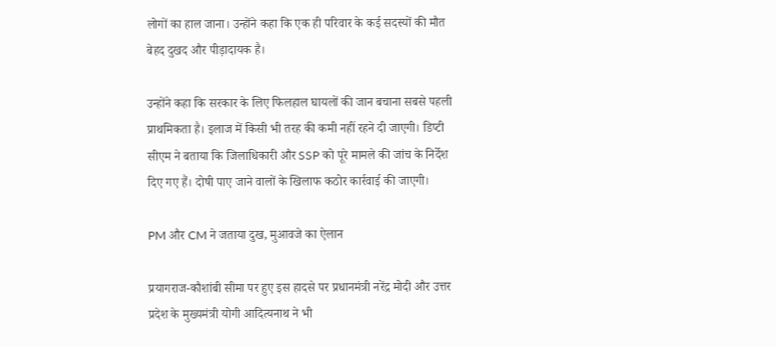लोगों का हाल जाना। उन्होंने कहा कि एक ही परिवार के कई सदस्यों की मौत बेहद दुखद और पीड़ादायक है।

उन्होंने कहा कि सरकार के लिए फिलहाल घायलों की जान बचाना सबसे पहली प्राथमिकता है। इलाज में किसी भी तरह की कमी नहीं रहने दी जाएगी। डिप्टी सीएम ने बताया कि जिलाधिकारी और SSP को पूरे मामले की जांच के निर्देश दिए गए हैं। दोषी पाए जाने वालों के खिलाफ कठोर कार्रवाई की जाएगी।

PM और CM ने जताया दुख, मुआवजे का ऐलान

प्रयागराज-कौशांबी सीमा पर हुए इस हादसे पर प्रधानमंत्री नरेंद्र मोदी और उत्तर प्रदेश के मुख्यमंत्री योगी आदित्यनाथ ने भी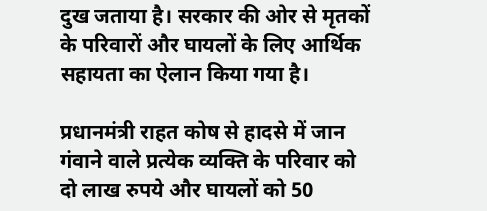दुख जताया है। सरकार की ओर से मृतकों के परिवारों और घायलों के लिए आर्थिक सहायता का ऐलान किया गया है।

प्रधानमंत्री राहत कोष से हादसे में जान गंवाने वाले प्रत्येक व्यक्ति के परिवार को दो लाख रुपये और घायलों को 50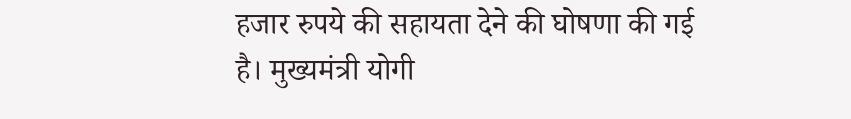हजार रुपये की सहायता देने की घोषणा की गई है। मुख्यमंत्री योगी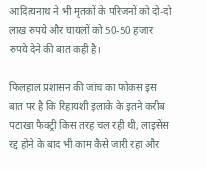आदित्यनाथ ने भी मृतकों के परिजनों को दो-दो लाख रुपये और घायलों को 50-50 हजार रुपये देने की बात कही है।

फिलहाल प्रशासन की जांच का फोकस इस बात पर है कि रिहायशी इलाके के इतने करीब पटाखा फैक्ट्री किस तरह चल रही थी, लाइसेंस रद्द होने के बाद भी काम कैसे जारी रहा और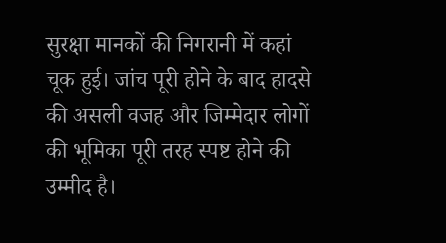सुरक्षा मानकों की निगरानी में कहां चूक हुई। जांच पूरी होने के बाद हादसे की असली वजह और जिम्मेदार लोगों की भूमिका पूरी तरह स्पष्ट होने की उम्मीद है।